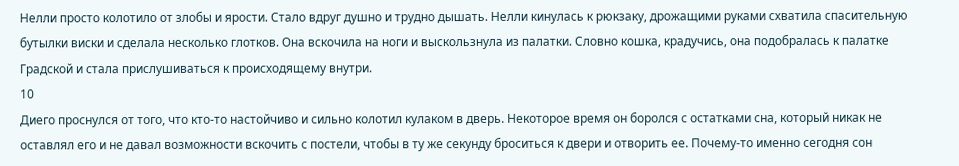Нелли просто колотило от злобы и ярости. Стало вдруг душно и трудно дышать. Нелли кинулась к рюкзаку, дрожащими руками схватила спасительную бутылки виски и сделала несколько глотков. Она вскочила на ноги и выскользнула из палатки. Словно кошка, крадучись, она подобралась к палатке Градской и стала прислушиваться к происходящему внутри.
10
Диего проснулся от того, что кто-то настойчиво и сильно колотил кулаком в дверь. Некоторое время он боролся с остатками сна, который никак не оставлял его и не давал возможности вскочить с постели, чтобы в ту же секунду броситься к двери и отворить ее. Почему-то именно сегодня сон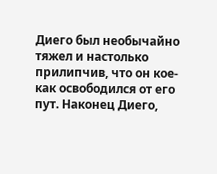Диего был необычайно тяжел и настолько прилипчив, что он кое-как освободился от его пут. Наконец Диего,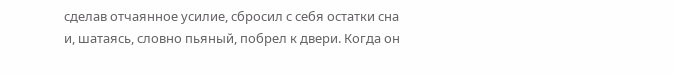сделав отчаянное усилие, сбросил с себя остатки сна и, шатаясь, словно пьяный, побрел к двери. Когда он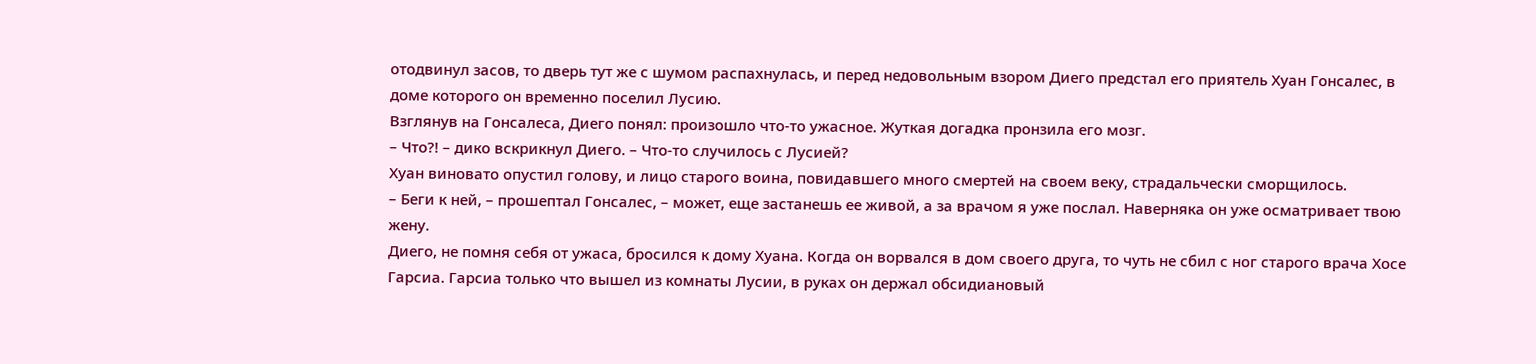отодвинул засов, то дверь тут же с шумом распахнулась, и перед недовольным взором Диего предстал его приятель Хуан Гонсалес, в доме которого он временно поселил Лусию.
Взглянув на Гонсалеса, Диего понял: произошло что-то ужасное. Жуткая догадка пронзила его мозг.
– Что?! – дико вскрикнул Диего. – Что-то случилось с Лусией?
Хуан виновато опустил голову, и лицо старого воина, повидавшего много смертей на своем веку, страдальчески сморщилось.
– Беги к ней, – прошептал Гонсалес, – может, еще застанешь ее живой, а за врачом я уже послал. Наверняка он уже осматривает твою жену.
Диего, не помня себя от ужаса, бросился к дому Хуана. Когда он ворвался в дом своего друга, то чуть не сбил с ног старого врача Хосе Гарсиа. Гарсиа только что вышел из комнаты Лусии, в руках он держал обсидиановый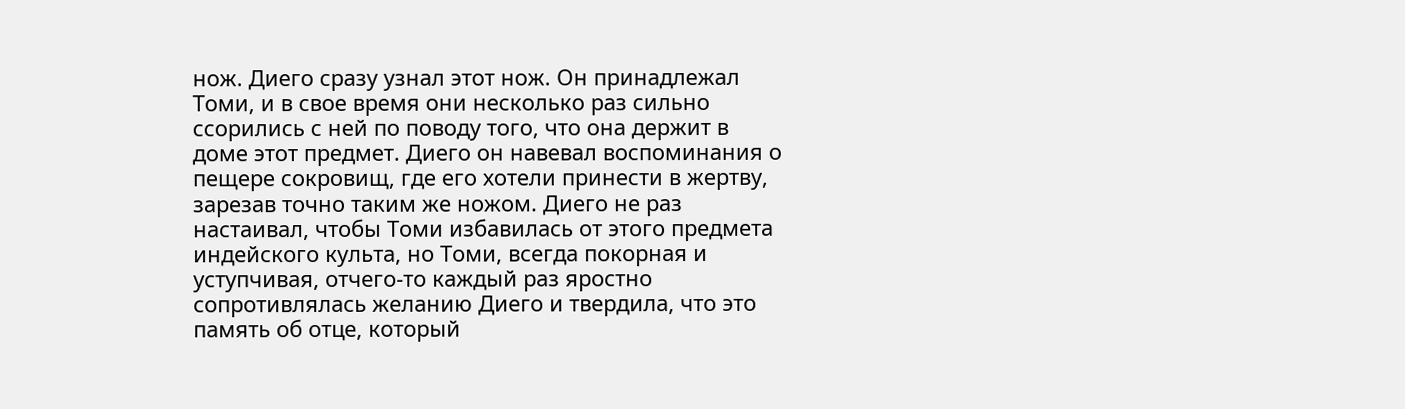нож. Диего сразу узнал этот нож. Он принадлежал Томи, и в свое время они несколько раз сильно ссорились с ней по поводу того, что она держит в доме этот предмет. Диего он навевал воспоминания о пещере сокровищ, где его хотели принести в жертву, зарезав точно таким же ножом. Диего не раз настаивал, чтобы Томи избавилась от этого предмета индейского культа, но Томи, всегда покорная и уступчивая, отчего-то каждый раз яростно сопротивлялась желанию Диего и твердила, что это память об отце, который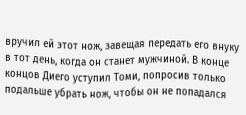вручил ей этот нож, завещая передать его внуку в тот день, когда он станет мужчиной. В конце концов Диего уступил Томи, попросив только подальше убрать нож, чтобы он не попадался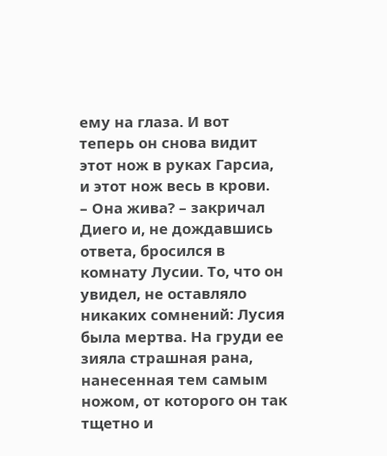ему на глаза. И вот теперь он снова видит этот нож в руках Гарсиа, и этот нож весь в крови.
– Она жива? – закричал Диего и, не дождавшись ответа, бросился в комнату Лусии. То, что он увидел, не оставляло никаких сомнений: Лусия была мертва. На груди ее зияла страшная рана, нанесенная тем самым ножом, от которого он так тщетно и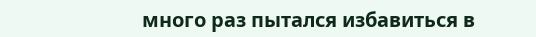много раз пытался избавиться в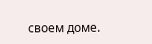своем доме.